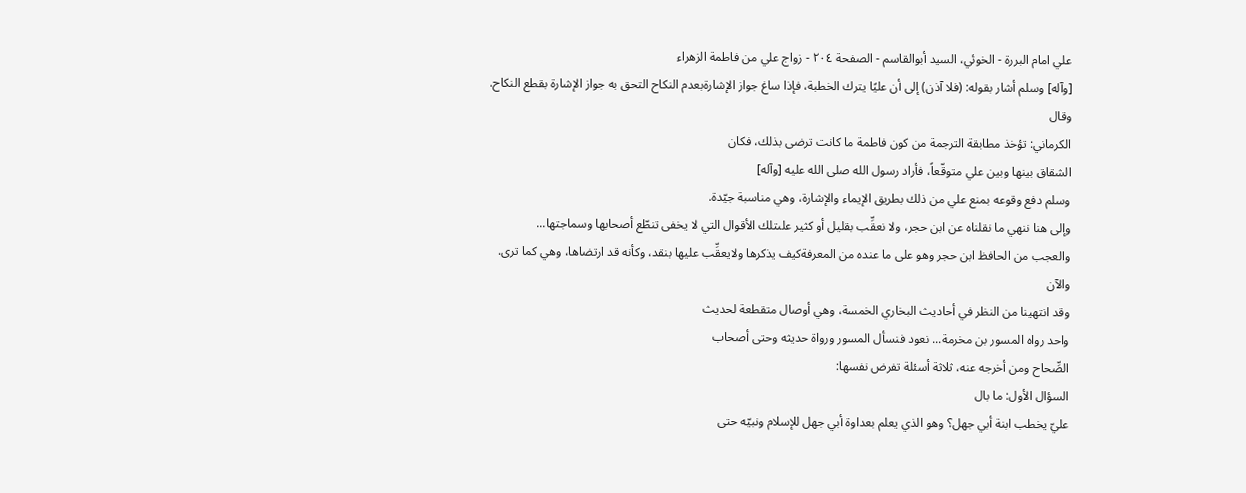علي امام البررة - الخوئي، السيد أبوالقاسم - الصفحة ٢٠٤ - زواج علي من فاطمة الزهراء
[وآله] وسلم أشار بقوله: (فلا آذن) إلى أن عليًا يترك الخطبة، فإذا ساغ جواز الإشارةبعدم النكاح التحق به جواز الإشارة بقطع النكاح.
وقال
الكرماني: تؤخذ مطابقة الترجمة من كون فاطمة ما كانت ترضى بذلك، فكان
الشقاق بينها وبين علي متوقّعاً، فأراد رسول الله صلى الله عليه [وآله]
وسلم دفع وقوعه بمنع علي من ذلك بطريق الإيماء والإشارة، وهي مناسبة جيّدة.
وإلى هنا ننهي ما نقلناه عن ابن حجر، ولا نعقِّب بقليل أو كثير علىتلك الأقوال التي لا يخفى تنطّع أصحابها وسماجتها...
والعجب من الحافظ ابن حجر وهو على ما عنده من المعرفةكيف يذكرها ولايعقِّب عليها بنقد، وكأنه قد ارتضاها، وهي كما ترى.
والآن
وقد انتهينا من النظر في أحاديث البخاري الخمسة، وهي أوصال متقطعة لحديث
واحد رواه المسور بن مخرمة... نعود فنسأل المسور ورواة حديثه وحتى أصحاب
الصِّحاح ومن أخرجه عنه، ثلاثة أسئلة تفرض نفسها:
السؤال الأول: ما بال
عليّ يخطب ابنة أبي جهل؟ وهو الذي يعلم بعداوة أبي جهل للإسلام ونبيّه حتى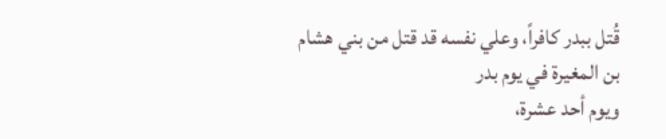قُتل ببدر كافراً، وعلي نفسه قد قتل من بني هشام بن المغيرة في يوم بدر
ويوم أحد عشرة،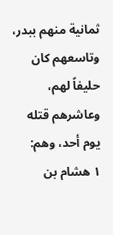ثمانية منهم ببدر، وتاسعهم كان حليفاً لهم، وعاشرهم قتله
يوم أحد، وهم:
١ هشام بن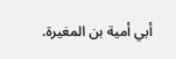أبي أمية بن المغيرة.